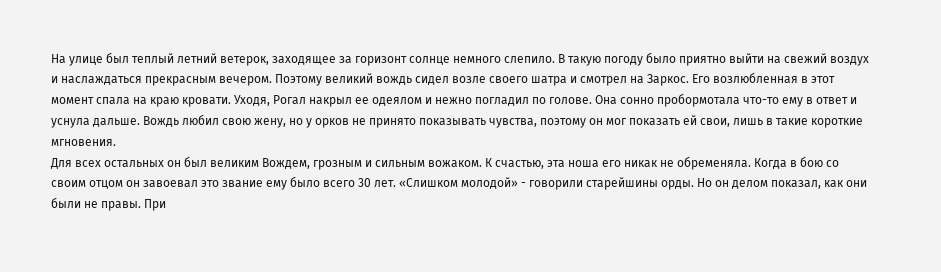На улице был теплый летний ветерок, заходящее за горизонт солнце немного слепило. В такую погоду было приятно выйти на свежий воздух и наслаждаться прекрасным вечером. Поэтому великий вождь сидел возле своего шатра и смотрел на Заркос. Его возлюбленная в этот момент спала на краю кровати. Уходя, Рогал накрыл ее одеялом и нежно погладил по голове. Она сонно пробормотала что-то ему в ответ и уснула дальше. Вождь любил свою жену, но у орков не принято показывать чувства, поэтому он мог показать ей свои, лишь в такие короткие мгновения.
Для всех остальных он был великим Вождем, грозным и сильным вожаком. К счастью, эта ноша его никак не обременяла. Когда в бою со своим отцом он завоевал это звание ему было всего 30 лет. «Слишком молодой» - говорили старейшины орды. Но он делом показал, как они были не правы. При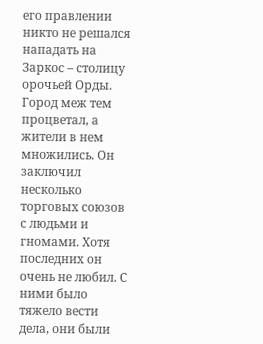его правлении никто не решался нападать на Заркос – столицу орочьей Орды. Город меж тем процветал, а жители в нем множились. Он заключил несколько торговых союзов с людьми и гномами. Хотя последних он очень не любил. С ними было тяжело вести дела, они были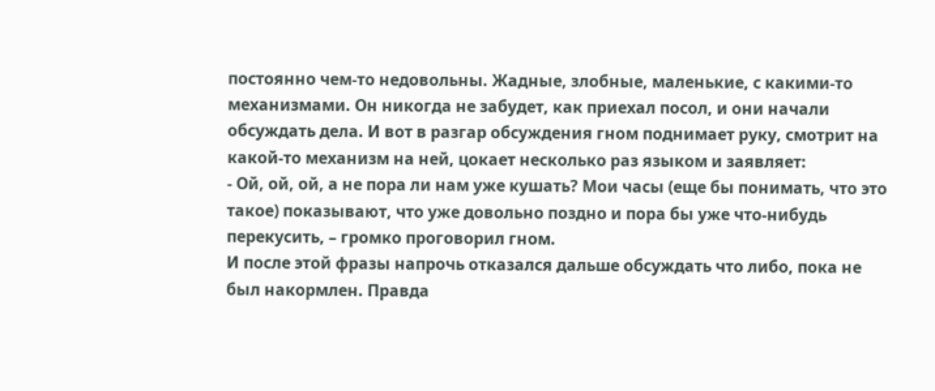постоянно чем-то недовольны. Жадные, злобные, маленькие, с какими-то механизмами. Он никогда не забудет, как приехал посол, и они начали обсуждать дела. И вот в разгар обсуждения гном поднимает руку, смотрит на какой-то механизм на ней, цокает несколько раз языком и заявляет:
- Ой, ой, ой, а не пора ли нам уже кушать? Мои часы (еще бы понимать, что это такое) показывают, что уже довольно поздно и пора бы уже что-нибудь перекусить, – громко проговорил гном.
И после этой фразы напрочь отказался дальше обсуждать что либо, пока не был накормлен. Правда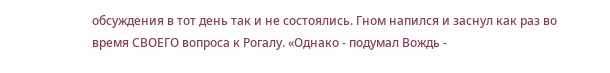обсуждения в тот день так и не состоялись. Гном напился и заснул как раз во время СВОЕГО вопроса к Рогалу. «Однако - подумал Вождь -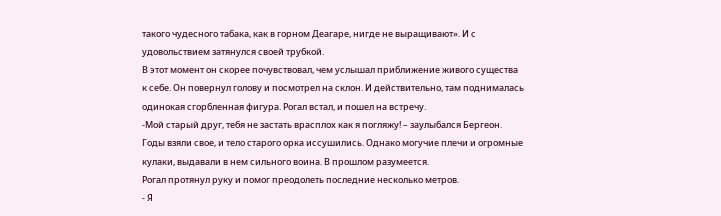такого чудесного табака, как в горном Деагаре, нигде не выращивают». И с удовольствием затянулся своей трубкой.
В этот момент он скорее почувствовал, чем услышал приближение живого существа к себе. Он повернул голову и посмотрел на склон. И действительно, там поднималась одинокая сгорбленная фигура. Рогал встал, и пошел на встречу.
-Мой старый друг, тебя не застать врасплох как я погляжу! – заулыбался Бергеон. Годы взяли свое, и тело старого орка иссушились. Однако могучие плечи и огромные кулаки, выдавали в нем сильного воина. В прошлом разумеется.
Рогал протянул руку и помог преодолеть последние несколько метров.
- Я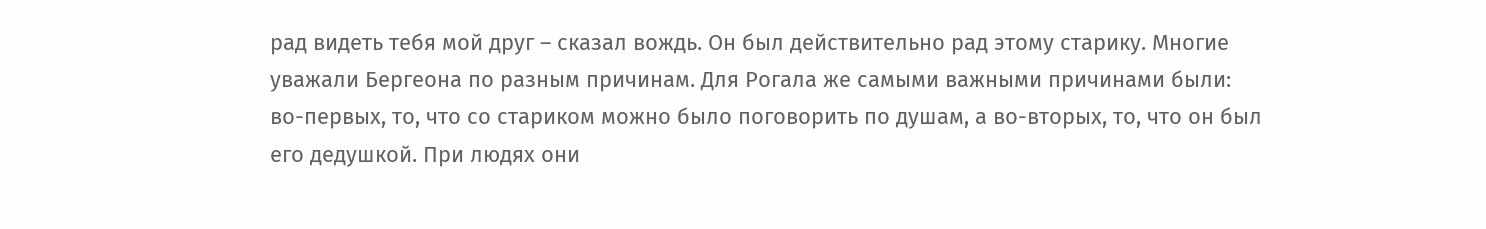рад видеть тебя мой друг – сказал вождь. Он был действительно рад этому старику. Многие уважали Бергеона по разным причинам. Для Рогала же самыми важными причинами были: во-первых, то, что со стариком можно было поговорить по душам, а во-вторых, то, что он был его дедушкой. При людях они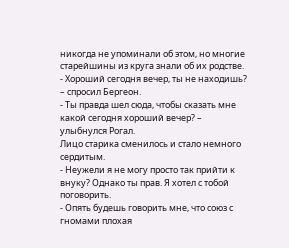никогда не упоминали об этом, но многие старейшины из круга знали об их родстве.
- Хороший сегодня вечер, ты не находишь? – спросил Бергеон.
- Ты правда шел сюда, чтобы сказать мне какой сегодня хороший вечер? – улыбнулся Рогал.
Лицо старика сменилось и стало немного сердитым.
- Неужели я не могу просто так прийти к внуку? Однако ты прав. Я хотел с тобой поговорить.
- Опять будешь говорить мне, что союз с гномами плохая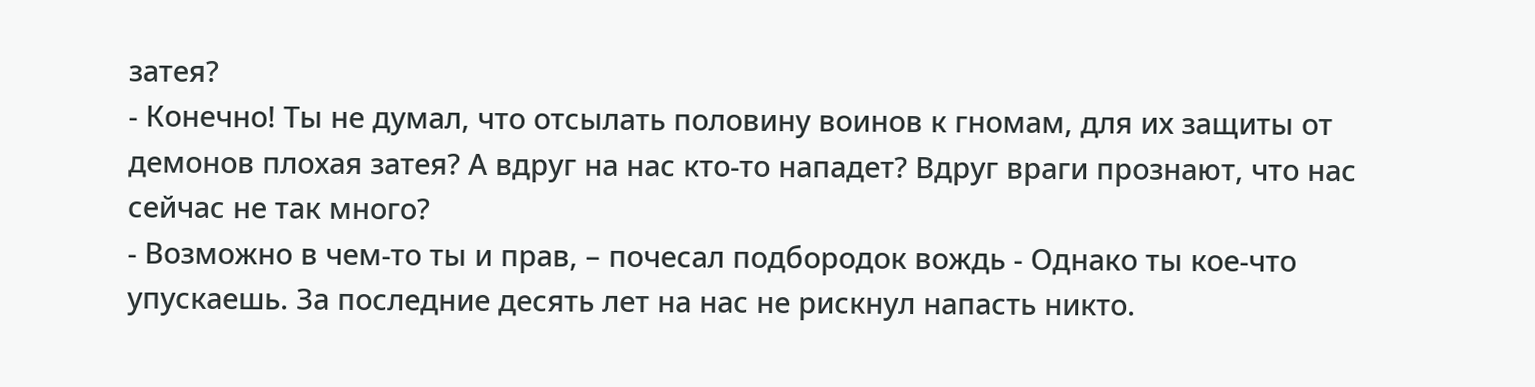затея?
- Конечно! Ты не думал, что отсылать половину воинов к гномам, для их защиты от демонов плохая затея? А вдруг на нас кто-то нападет? Вдруг враги прознают, что нас сейчас не так много?
- Возможно в чем-то ты и прав, – почесал подбородок вождь - Однако ты кое-что упускаешь. За последние десять лет на нас не рискнул напасть никто.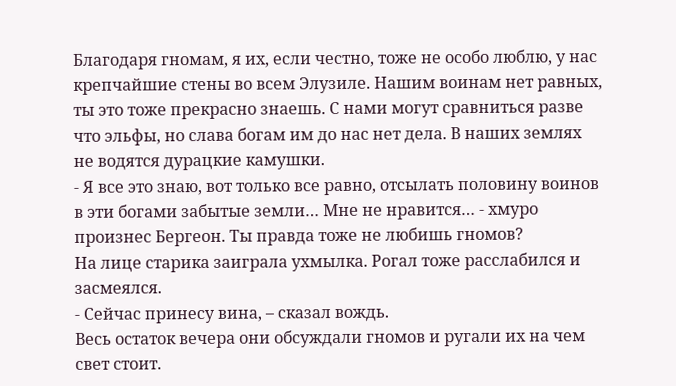Благодаря гномам, я их, если честно, тоже не особо люблю, у нас крепчайшие стены во всем Элузиле. Нашим воинам нет равных, ты это тоже прекрасно знаешь. С нами могут сравниться разве что эльфы, но слава богам им до нас нет дела. В наших землях не водятся дурацкие камушки.
- Я все это знаю, вот только все равно, отсылать половину воинов в эти богами забытые земли… Мне не нравится… - хмуро произнес Бергеон. Ты правда тоже не любишь гномов?
На лице старика заиграла ухмылка. Рогал тоже расслабился и засмеялся.
- Сейчас принесу вина, – сказал вождь.
Весь остаток вечера они обсуждали гномов и ругали их на чем свет стоит.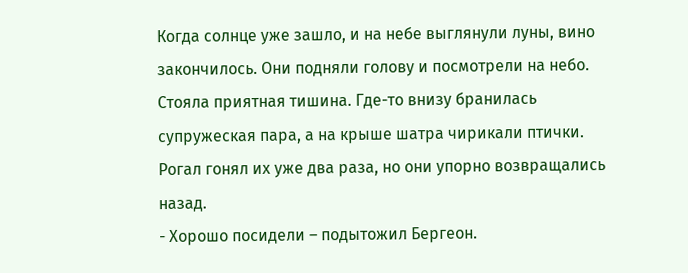Когда солнце уже зашло, и на небе выглянули луны, вино закончилось. Они подняли голову и посмотрели на небо. Стояла приятная тишина. Где-то внизу бранилась супружеская пара, а на крыше шатра чирикали птички. Рогал гонял их уже два раза, но они упорно возвращались назад.
- Хорошо посидели – подытожил Бергеон.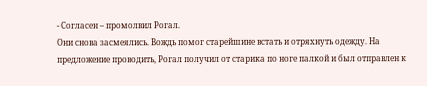- Согласен – промолвил Рогал.
Они снова засмеялись. Вождь помог старейшине встать и отряхнуть одежду. На предложение проводить, Рогал получил от старика по ноге палкой и был отправлен к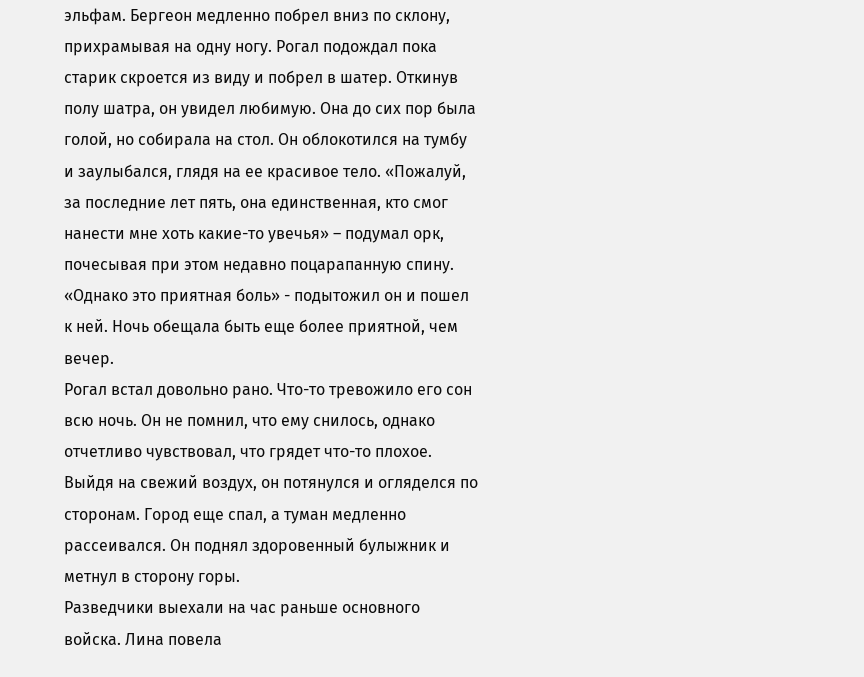эльфам. Бергеон медленно побрел вниз по склону, прихрамывая на одну ногу. Рогал подождал пока старик скроется из виду и побрел в шатер. Откинув полу шатра, он увидел любимую. Она до сих пор была голой, но собирала на стол. Он облокотился на тумбу и заулыбался, глядя на ее красивое тело. «Пожалуй, за последние лет пять, она единственная, кто смог нанести мне хоть какие-то увечья» – подумал орк, почесывая при этом недавно поцарапанную спину. «Однако это приятная боль» - подытожил он и пошел к ней. Ночь обещала быть еще более приятной, чем вечер.
Рогал встал довольно рано. Что-то тревожило его сон всю ночь. Он не помнил, что ему снилось, однако отчетливо чувствовал, что грядет что-то плохое. Выйдя на свежий воздух, он потянулся и огляделся по сторонам. Город еще спал, а туман медленно рассеивался. Он поднял здоровенный булыжник и метнул в сторону горы.
Разведчики выехали на час раньше основного войска. Лина повела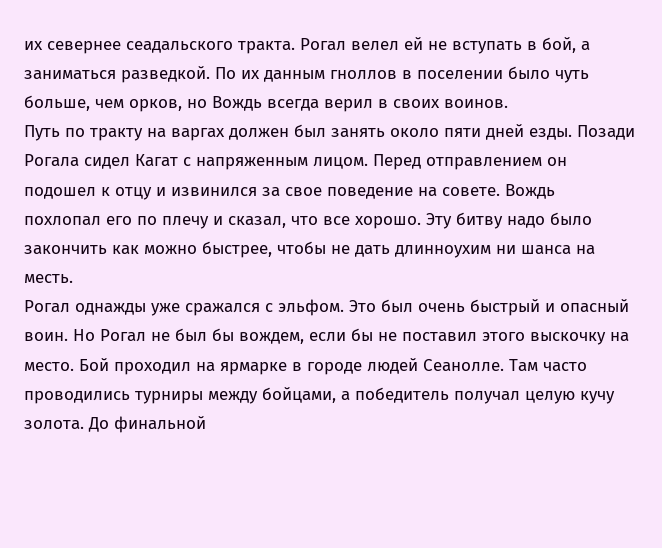их севернее сеадальского тракта. Рогал велел ей не вступать в бой, а заниматься разведкой. По их данным гноллов в поселении было чуть больше, чем орков, но Вождь всегда верил в своих воинов.
Путь по тракту на варгах должен был занять около пяти дней езды. Позади Рогала сидел Кагат с напряженным лицом. Перед отправлением он подошел к отцу и извинился за свое поведение на совете. Вождь похлопал его по плечу и сказал, что все хорошо. Эту битву надо было закончить как можно быстрее, чтобы не дать длинноухим ни шанса на месть.
Рогал однажды уже сражался с эльфом. Это был очень быстрый и опасный воин. Но Рогал не был бы вождем, если бы не поставил этого выскочку на место. Бой проходил на ярмарке в городе людей Сеанолле. Там часто проводились турниры между бойцами, а победитель получал целую кучу золота. До финальной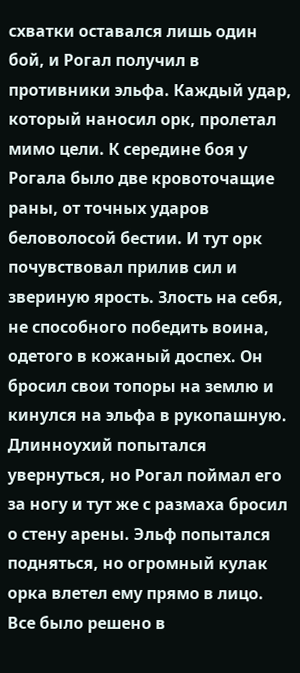схватки оставался лишь один бой, и Рогал получил в противники эльфа. Каждый удар, который наносил орк, пролетал мимо цели. К середине боя у Рогала было две кровоточащие раны, от точных ударов беловолосой бестии. И тут орк почувствовал прилив сил и звериную ярость. Злость на себя, не способного победить воина, одетого в кожаный доспех. Он бросил свои топоры на землю и кинулся на эльфа в рукопашную. Длинноухий попытался увернуться, но Рогал поймал его за ногу и тут же с размаха бросил о стену арены. Эльф попытался подняться, но огромный кулак орка влетел ему прямо в лицо. Все было решено в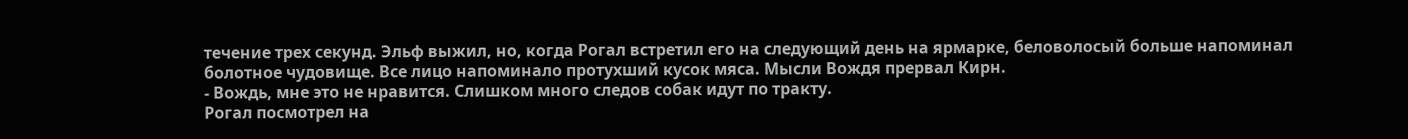течение трех секунд. Эльф выжил, но, когда Рогал встретил его на следующий день на ярмарке, беловолосый больше напоминал болотное чудовище. Все лицо напоминало протухший кусок мяса. Мысли Вождя прервал Кирн.
- Вождь, мне это не нравится. Слишком много следов собак идут по тракту.
Рогал посмотрел на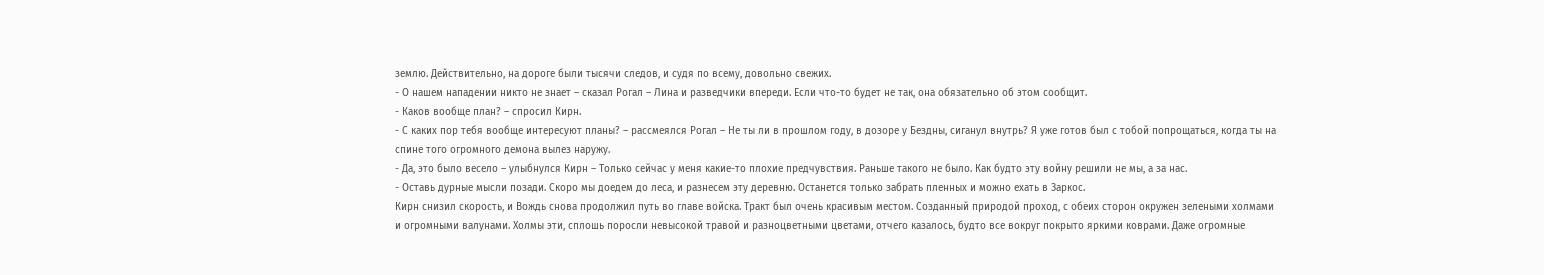землю. Действительно, на дороге были тысячи следов, и судя по всему, довольно свежих.
- О нашем нападении никто не знает – сказал Рогал – Лина и разведчики впереди. Если что-то будет не так, она обязательно об этом сообщит.
- Каков вообще план? – спросил Кирн.
- С каких пор тебя вообще интересуют планы? – рассмеялся Рогал – Не ты ли в прошлом году, в дозоре у Бездны, сиганул внутрь? Я уже готов был с тобой попрощаться, когда ты на спине того огромного демона вылез наружу.
- Да, это было весело – улыбнулся Кирн – Только сейчас у меня какие-то плохие предчувствия. Раньше такого не было. Как будто эту войну решили не мы, а за нас.
- Оставь дурные мысли позади. Скоро мы доедем до леса, и разнесем эту деревню. Останется только забрать пленных и можно ехать в Заркос.
Кирн снизил скорость, и Вождь снова продолжил путь во главе войска. Тракт был очень красивым местом. Созданный природой проход, с обеих сторон окружен зелеными холмами и огромными валунами. Холмы эти, сплошь поросли невысокой травой и разноцветными цветами, отчего казалось, будто все вокруг покрыто яркими коврами. Даже огромные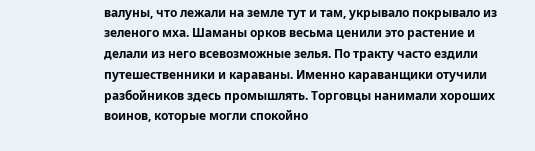валуны, что лежали на земле тут и там, укрывало покрывало из зеленого мха. Шаманы орков весьма ценили это растение и делали из него всевозможные зелья. По тракту часто ездили путешественники и караваны. Именно караванщики отучили разбойников здесь промышлять. Торговцы нанимали хороших воинов, которые могли спокойно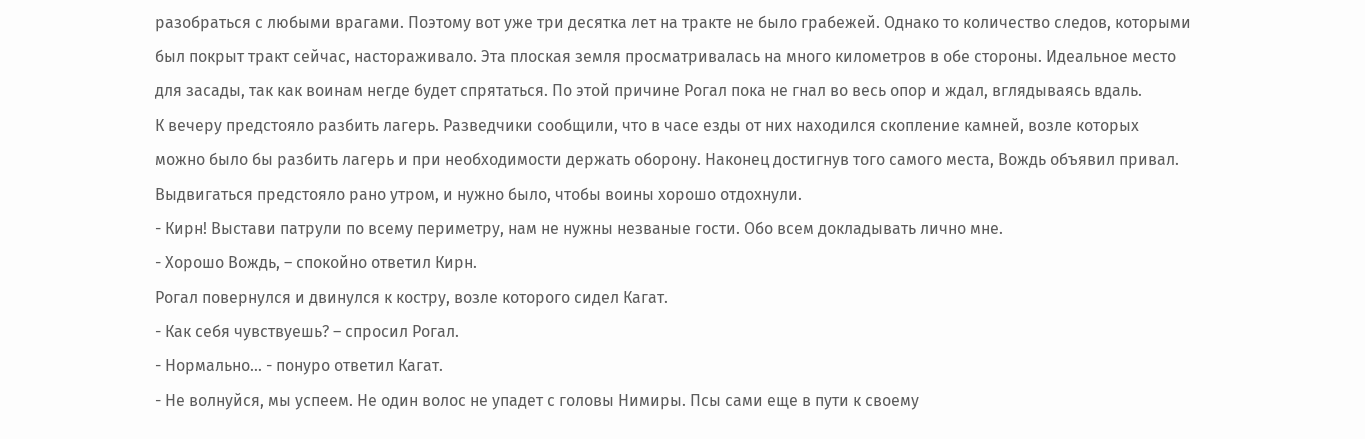разобраться с любыми врагами. Поэтому вот уже три десятка лет на тракте не было грабежей. Однако то количество следов, которыми был покрыт тракт сейчас, настораживало. Эта плоская земля просматривалась на много километров в обе стороны. Идеальное место для засады, так как воинам негде будет спрятаться. По этой причине Рогал пока не гнал во весь опор и ждал, вглядываясь вдаль.
К вечеру предстояло разбить лагерь. Разведчики сообщили, что в часе езды от них находился скопление камней, возле которых можно было бы разбить лагерь и при необходимости держать оборону. Наконец достигнув того самого места, Вождь объявил привал. Выдвигаться предстояло рано утром, и нужно было, чтобы воины хорошо отдохнули.
- Кирн! Выстави патрули по всему периметру, нам не нужны незваные гости. Обо всем докладывать лично мне.
- Хорошо Вождь, – спокойно ответил Кирн.
Рогал повернулся и двинулся к костру, возле которого сидел Кагат.
- Как себя чувствуешь? – спросил Рогал.
- Нормально… - понуро ответил Кагат.
- Не волнуйся, мы успеем. Не один волос не упадет с головы Нимиры. Псы сами еще в пути к своему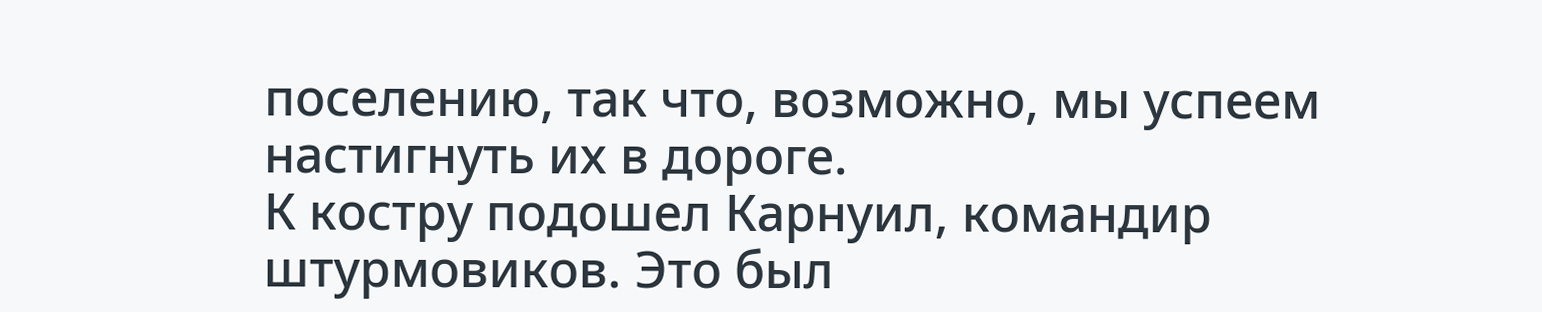поселению, так что, возможно, мы успеем настигнуть их в дороге.
К костру подошел Карнуил, командир штурмовиков. Это был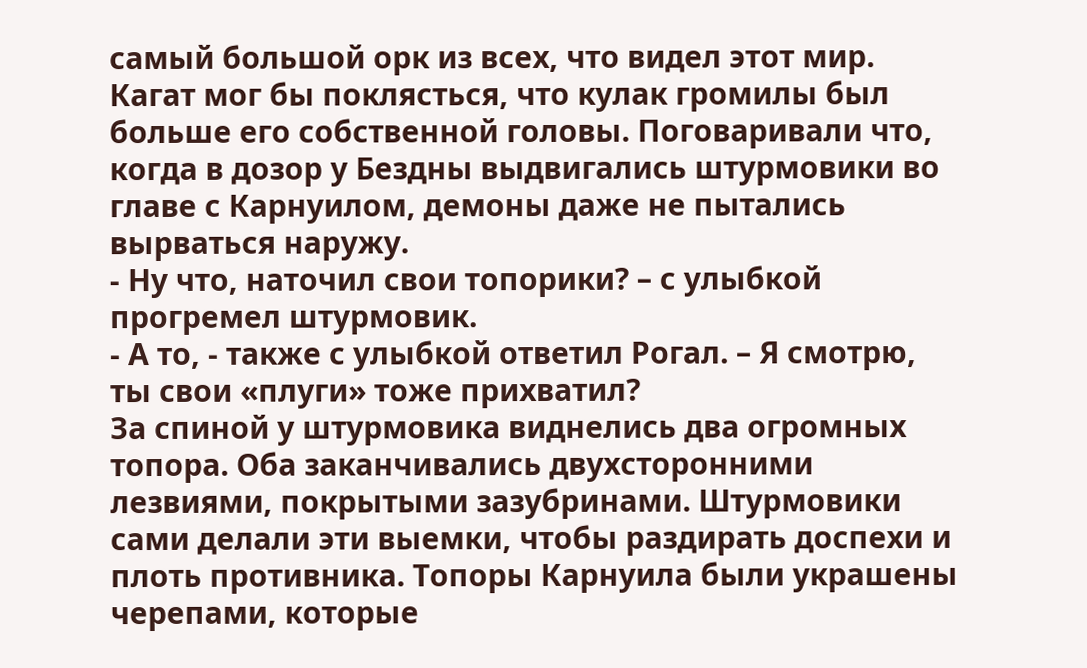самый большой орк из всех, что видел этот мир. Кагат мог бы поклясться, что кулак громилы был больше его собственной головы. Поговаривали что, когда в дозор у Бездны выдвигались штурмовики во главе с Карнуилом, демоны даже не пытались вырваться наружу.
- Ну что, наточил свои топорики? – с улыбкой прогремел штурмовик.
- А то, - также с улыбкой ответил Рогал. – Я смотрю, ты свои «плуги» тоже прихватил?
За спиной у штурмовика виднелись два огромных топора. Оба заканчивались двухсторонними лезвиями, покрытыми зазубринами. Штурмовики сами делали эти выемки, чтобы раздирать доспехи и плоть противника. Топоры Карнуила были украшены черепами, которые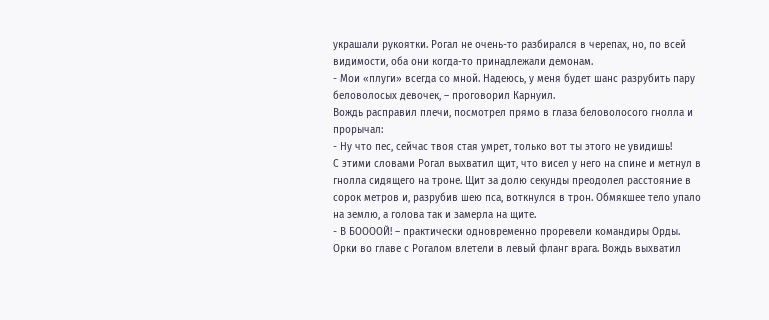украшали рукоятки. Рогал не очень-то разбирался в черепах, но, по всей видимости, оба они когда-то принадлежали демонам.
- Мои «плуги» всегда со мной. Надеюсь, у меня будет шанс разрубить пару беловолосых девочек, – проговорил Карнуил.
Вождь расправил плечи, посмотрел прямо в глаза беловолосого гнолла и прорычал:
- Ну что пес, сейчас твоя стая умрет, только вот ты этого не увидишь!
С этими словами Рогал выхватил щит, что висел у него на спине и метнул в гнолла сидящего на троне. Щит за долю секунды преодолел расстояние в сорок метров и, разрубив шею пса, воткнулся в трон. Обмякшее тело упало на землю, а голова так и замерла на щите.
- В БООООЙ! – практически одновременно проревели командиры Орды.
Орки во главе с Рогалом влетели в левый фланг врага. Вождь выхватил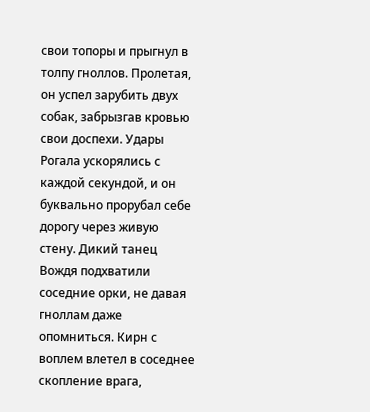свои топоры и прыгнул в толпу гноллов. Пролетая, он успел зарубить двух собак, забрызгав кровью свои доспехи. Удары Рогала ускорялись с каждой секундой, и он буквально прорубал себе дорогу через живую стену. Дикий танец Вождя подхватили соседние орки, не давая гноллам даже опомниться. Кирн с воплем влетел в соседнее скопление врага,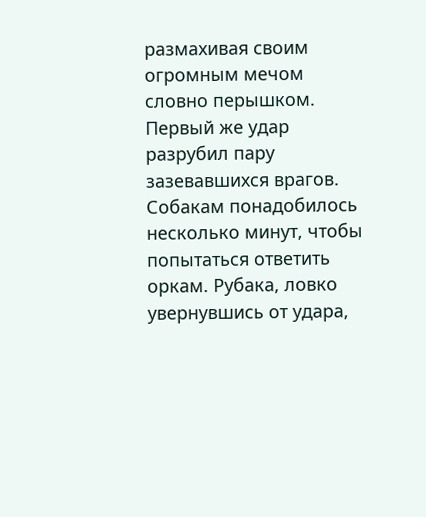размахивая своим огромным мечом словно перышком. Первый же удар разрубил пару зазевавшихся врагов. Собакам понадобилось несколько минут, чтобы попытаться ответить оркам. Рубака, ловко увернувшись от удара,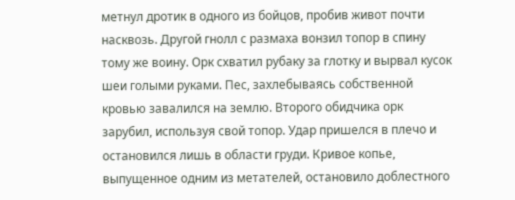метнул дротик в одного из бойцов, пробив живот почти насквозь. Другой гнолл с размаха вонзил топор в спину тому же воину. Орк схватил рубаку за глотку и вырвал кусок шеи голыми руками. Пес, захлебываясь собственной кровью завалился на землю. Второго обидчика орк зарубил, используя свой топор. Удар пришелся в плечо и остановился лишь в области груди. Кривое копье, выпущенное одним из метателей, остановило доблестного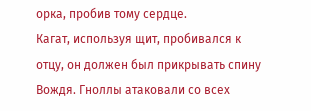орка, пробив тому сердце.
Кагат, используя щит, пробивался к отцу, он должен был прикрывать спину Вождя. Гноллы атаковали со всех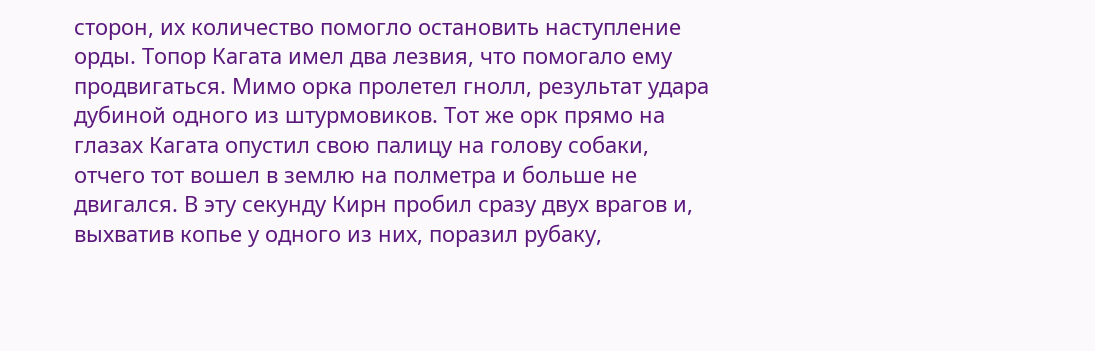сторон, их количество помогло остановить наступление орды. Топор Кагата имел два лезвия, что помогало ему продвигаться. Мимо орка пролетел гнолл, результат удара дубиной одного из штурмовиков. Тот же орк прямо на глазах Кагата опустил свою палицу на голову собаки, отчего тот вошел в землю на полметра и больше не двигался. В эту секунду Кирн пробил сразу двух врагов и, выхватив копье у одного из них, поразил рубаку,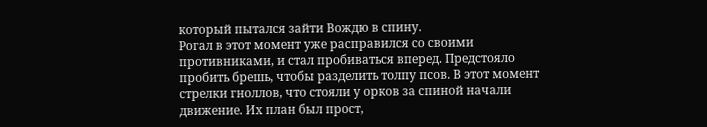который пытался зайти Вождю в спину.
Рогал в этот момент уже расправился со своими противниками, и стал пробиваться вперед. Предстояло пробить брешь, чтобы разделить толпу псов. В этот момент стрелки гноллов, что стояли у орков за спиной начали движение. Их план был прост,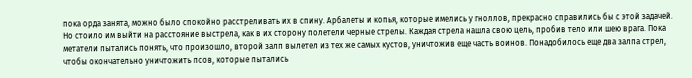пока орда занята, можно было спокойно расстреливать их в спину. Арбалеты и копья, которые имелись у гноллов, прекрасно справились бы с этой задачей. Но стоило им выйти на расстояние выстрела, как в их сторону полетели черные стрелы. Каждая стрела нашла свою цель, пробив тело или шею врага. Пока метатели пытались понять, что произошло, второй залп вылетел из тех же самых кустов, уничтожив еще часть воинов. Понадобилось еще два залпа стрел, чтобы окончательно уничтожить псов, которые пытались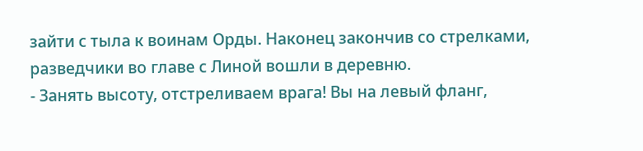зайти с тыла к воинам Орды. Наконец закончив со стрелками, разведчики во главе с Линой вошли в деревню.
- Занять высоту, отстреливаем врага! Вы на левый фланг,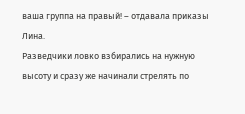ваша группа на правый! – отдавала приказы Лина.
Разведчики ловко взбирались на нужную высоту и сразу же начинали стрелять по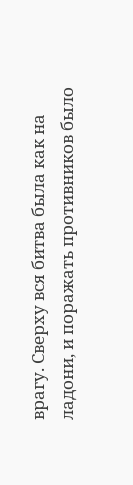врагу. Сверху вся битва была как на ладони, и поражать противников было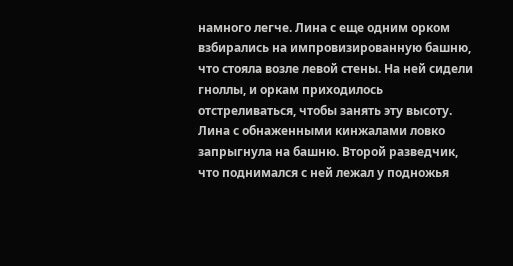намного легче. Лина с еще одним орком взбирались на импровизированную башню, что стояла возле левой стены. На ней сидели гноллы, и оркам приходилось отстреливаться, чтобы занять эту высоту. Лина с обнаженными кинжалами ловко запрыгнула на башню. Второй разведчик, что поднимался с ней лежал у подножья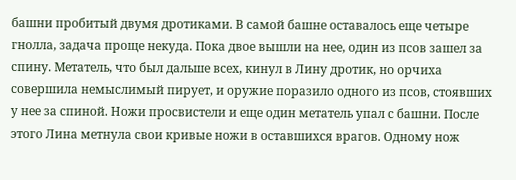башни пробитый двумя дротиками. В самой башне оставалось еще четыре гнолла, задача проще некуда. Пока двое вышли на нее, один из псов зашел за спину. Метатель, что был дальше всех, кинул в Лину дротик, но орчиха совершила немыслимый пирует, и оружие поразило одного из псов, стоявших у нее за спиной. Ножи просвистели и еще один метатель упал с башни. После этого Лина метнула свои кривые ножи в оставшихся врагов. Одному нож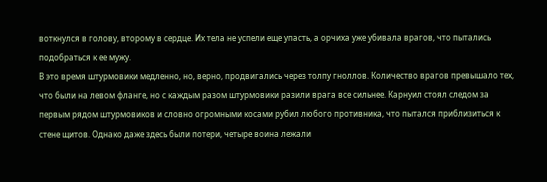воткнулся в голову, второму в сердце. Их тела не успели еще упасть, а орчиха уже убивала врагов, что пытались подобраться к ее мужу.
В это время штурмовики медленно, но, верно, продвигались через толпу гноллов. Количество врагов превышало тех, что были на левом фланге, но с каждым разом штурмовики разили врага все сильнее. Карнуил стоял следом за первым рядом штурмовиков и словно огромными косами рубил любого противника, что пытался приблизиться к стене щитов. Однако даже здесь были потери, четыре воина лежали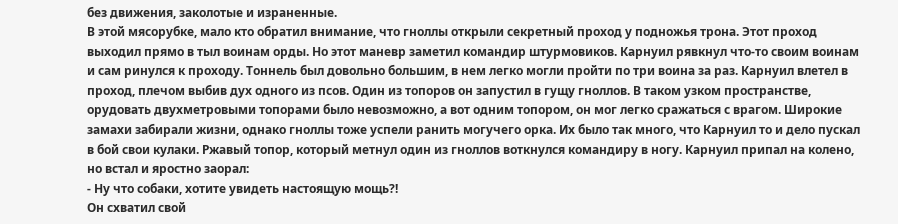без движения, заколотые и израненные.
В этой мясорубке, мало кто обратил внимание, что гноллы открыли секретный проход у подножья трона. Этот проход выходил прямо в тыл воинам орды. Но этот маневр заметил командир штурмовиков. Карнуил рявкнул что-то своим воинам и сам ринулся к проходу. Тоннель был довольно большим, в нем легко могли пройти по три воина за раз. Карнуил влетел в проход, плечом выбив дух одного из псов. Один из топоров он запустил в гущу гноллов. В таком узком пространстве, орудовать двухметровыми топорами было невозможно, а вот одним топором, он мог легко сражаться с врагом. Широкие замахи забирали жизни, однако гноллы тоже успели ранить могучего орка. Их было так много, что Карнуил то и дело пускал в бой свои кулаки. Ржавый топор, который метнул один из гноллов воткнулся командиру в ногу. Карнуил припал на колено, но встал и яростно заорал:
- Ну что собаки, хотите увидеть настоящую мощь?!
Он схватил свой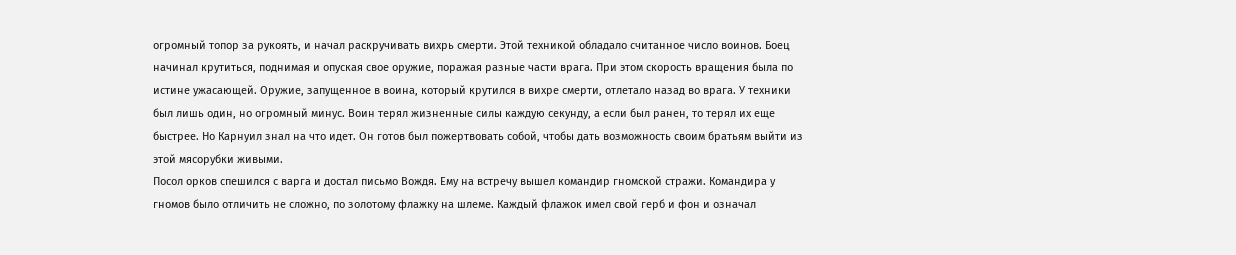огромный топор за рукоять, и начал раскручивать вихрь смерти. Этой техникой обладало считанное число воинов. Боец начинал крутиться, поднимая и опуская свое оружие, поражая разные части врага. При этом скорость вращения была по истине ужасающей. Оружие, запущенное в воина, который крутился в вихре смерти, отлетало назад во врага. У техники был лишь один, но огромный минус. Воин терял жизненные силы каждую секунду, а если был ранен, то терял их еще быстрее. Но Карнуил знал на что идет. Он готов был пожертвовать собой, чтобы дать возможность своим братьям выйти из этой мясорубки живыми.
Посол орков спешился с варга и достал письмо Вождя. Ему на встречу вышел командир гномской стражи. Командира у гномов было отличить не сложно, по золотому флажку на шлеме. Каждый флажок имел свой герб и фон и означал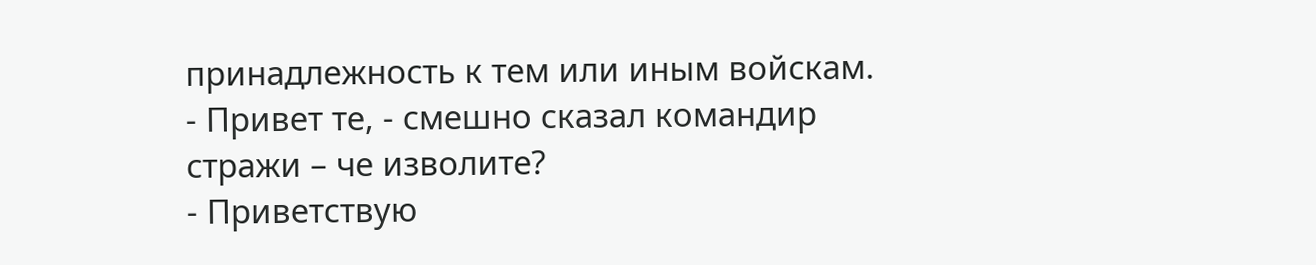принадлежность к тем или иным войскам.
- Привет те, - смешно сказал командир стражи – че изволите?
- Приветствую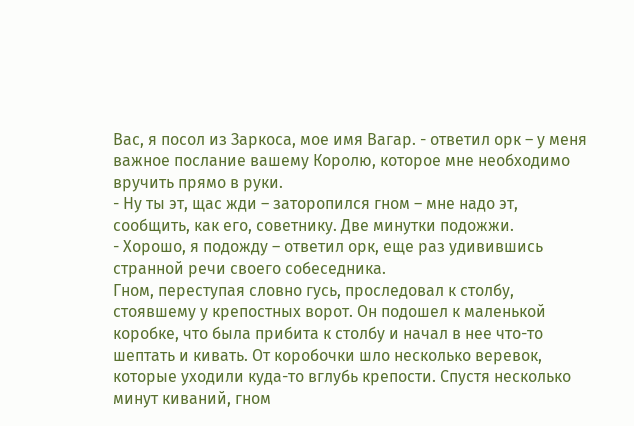Вас, я посол из Заркоса, мое имя Вагар. - ответил орк – у меня важное послание вашему Королю, которое мне необходимо вручить прямо в руки.
- Ну ты эт, щас жди – заторопился гном – мне надо эт, сообщить, как его, советнику. Две минутки подожжи.
- Хорошо, я подожду – ответил орк, еще раз удивившись странной речи своего собеседника.
Гном, переступая словно гусь, проследовал к столбу, стоявшему у крепостных ворот. Он подошел к маленькой коробке, что была прибита к столбу и начал в нее что-то шептать и кивать. От коробочки шло несколько веревок, которые уходили куда-то вглубь крепости. Спустя несколько минут киваний, гном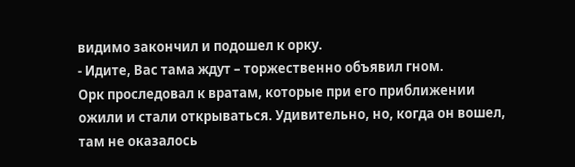видимо закончил и подошел к орку.
- Идите, Вас тама ждут – торжественно объявил гном.
Орк проследовал к вратам, которые при его приближении ожили и стали открываться. Удивительно, но, когда он вошел, там не оказалось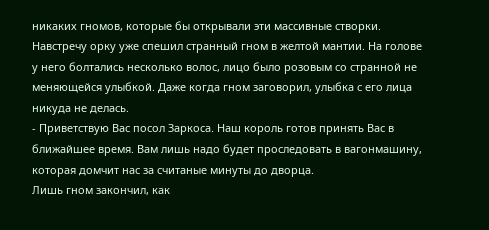никаких гномов, которые бы открывали эти массивные створки. Навстречу орку уже спешил странный гном в желтой мантии. На голове у него болтались несколько волос, лицо было розовым со странной не меняющейся улыбкой. Даже когда гном заговорил, улыбка с его лица никуда не делась.
- Приветствую Вас посол Заркоса. Наш король готов принять Вас в ближайшее время. Вам лишь надо будет проследовать в вагонмашину, которая домчит нас за считаные минуты до дворца.
Лишь гном закончил, как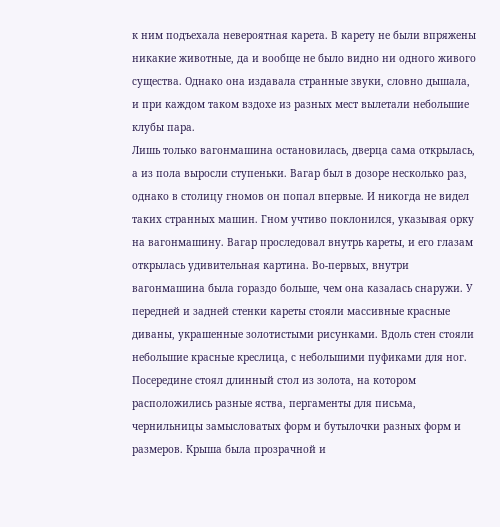к ним подъехала невероятная карета. В карету не были впряжены никакие животные, да и вообще не было видно ни одного живого существа. Однако она издавала странные звуки, словно дышала, и при каждом таком вздохе из разных мест вылетали небольшие клубы пара.
Лишь только вагонмашина остановилась, дверца сама открылась, а из пола выросли ступеньки. Вагар был в дозоре несколько раз, однако в столицу гномов он попал впервые. И никогда не видел таких странных машин. Гном учтиво поклонился, указывая орку на вагонмашину. Вагар проследовал внутрь кареты, и его глазам открылась удивительная картина. Во-первых, внутри вагонмашина была гораздо больше, чем она казалась снаружи. У передней и задней стенки кареты стояли массивные красные диваны, украшенные золотистыми рисунками. Вдоль стен стояли небольшие красные креслица, с небольшими пуфиками для ног. Посередине стоял длинный стол из золота, на котором расположились разные яства, пергаменты для письма, чернильницы замысловатых форм и бутылочки разных форм и размеров. Крыша была прозрачной и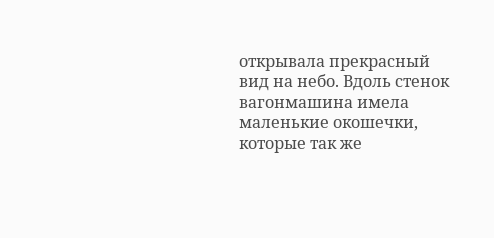открывала прекрасный вид на небо. Вдоль стенок вагонмашина имела маленькие окошечки, которые так же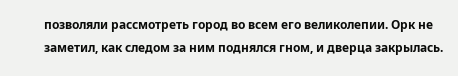позволяли рассмотреть город во всем его великолепии. Орк не заметил, как следом за ним поднялся гном, и дверца закрылась.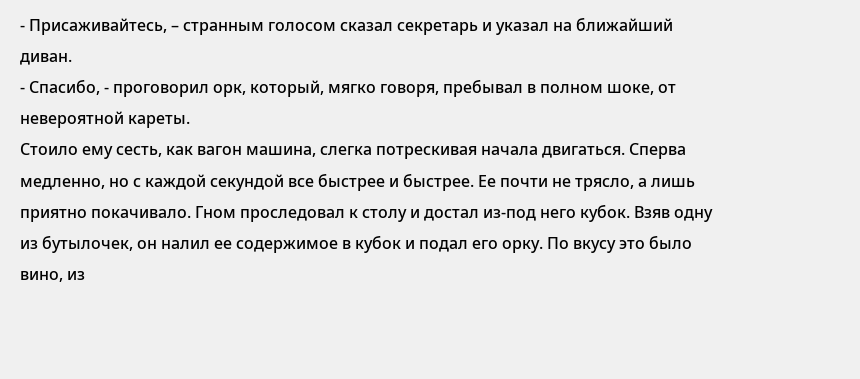- Присаживайтесь, – странным голосом сказал секретарь и указал на ближайший диван.
- Спасибо, - проговорил орк, который, мягко говоря, пребывал в полном шоке, от невероятной кареты.
Стоило ему сесть, как вагон машина, слегка потрескивая начала двигаться. Сперва медленно, но с каждой секундой все быстрее и быстрее. Ее почти не трясло, а лишь приятно покачивало. Гном проследовал к столу и достал из-под него кубок. Взяв одну из бутылочек, он налил ее содержимое в кубок и подал его орку. По вкусу это было вино, из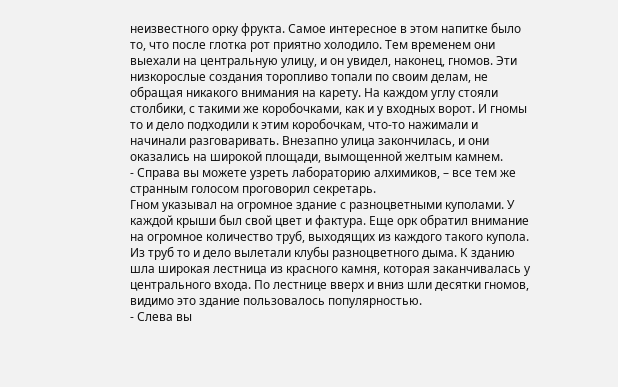неизвестного орку фрукта. Самое интересное в этом напитке было то, что после глотка рот приятно холодило. Тем временем они выехали на центральную улицу, и он увидел, наконец, гномов. Эти низкорослые создания торопливо топали по своим делам, не обращая никакого внимания на карету. На каждом углу стояли столбики, с такими же коробочками, как и у входных ворот. И гномы то и дело подходили к этим коробочкам, что-то нажимали и начинали разговаривать. Внезапно улица закончилась, и они оказались на широкой площади, вымощенной желтым камнем.
- Справа вы можете узреть лабораторию алхимиков, – все тем же странным голосом проговорил секретарь.
Гном указывал на огромное здание с разноцветными куполами. У каждой крыши был свой цвет и фактура. Еще орк обратил внимание на огромное количество труб, выходящих из каждого такого купола. Из труб то и дело вылетали клубы разноцветного дыма. К зданию шла широкая лестница из красного камня, которая заканчивалась у центрального входа. По лестнице вверх и вниз шли десятки гномов, видимо это здание пользовалось популярностью.
- Слева вы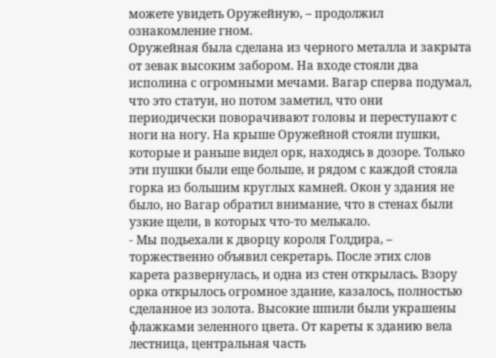можете увидеть Оружейную, – продолжил ознакомление гном.
Оружейная была сделана из черного металла и закрыта от зевак высоким забором. На входе стояли два исполина с огромными мечами. Вагар сперва подумал, что это статуи, но потом заметил, что они периодически поворачивают головы и переступают с ноги на ногу. На крыше Оружейной стояли пушки, которые и раньше видел орк, находясь в дозоре. Только эти пушки были еще больше, и рядом с каждой стояла горка из большим круглых камней. Окон у здания не было, но Вагар обратил внимание, что в стенах были узкие щели, в которых что-то мелькало.
- Мы подьехали к дворцу короля Голдира, – торжественно объявил секретарь. После этих слов карета развернулась, и одна из стен открылась. Взору орка открылось огромное здание, казалось, полностью сделанное из золота. Высокие шпили были украшены флажками зеленного цвета. От кареты к зданию вела лестница, центральная часть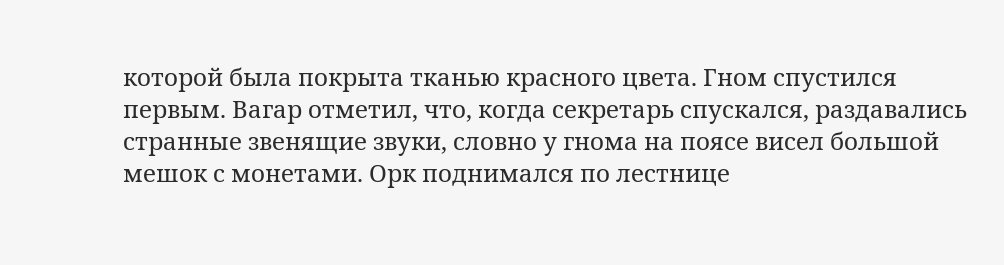которой была покрыта тканью красного цвета. Гном спустился первым. Вагар отметил, что, когда секретарь спускался, раздавались странные звенящие звуки, словно у гнома на поясе висел большой мешок с монетами. Орк поднимался по лестнице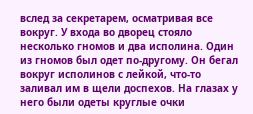вслед за секретарем, осматривая все вокруг. У входа во дворец стояло несколько гномов и два исполина. Один из гномов был одет по-другому. Он бегал вокруг исполинов с лейкой, что-то заливал им в щели доспехов. На глазах у него были одеты круглые очки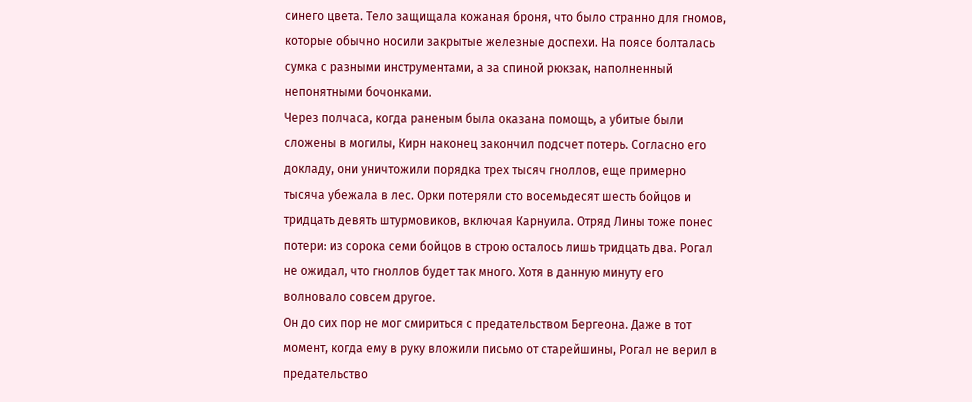синего цвета. Тело защищала кожаная броня, что было странно для гномов, которые обычно носили закрытые железные доспехи. На поясе болталась сумка с разными инструментами, а за спиной рюкзак, наполненный непонятными бочонками.
Через полчаса, когда раненым была оказана помощь, а убитые были сложены в могилы, Кирн наконец закончил подсчет потерь. Согласно его докладу, они уничтожили порядка трех тысяч гноллов, еще примерно тысяча убежала в лес. Орки потеряли сто восемьдесят шесть бойцов и тридцать девять штурмовиков, включая Карнуила. Отряд Лины тоже понес потери: из сорока семи бойцов в строю осталось лишь тридцать два. Рогал не ожидал, что гноллов будет так много. Хотя в данную минуту его волновало совсем другое.
Он до сих пор не мог смириться с предательством Бергеона. Даже в тот момент, когда ему в руку вложили письмо от старейшины, Рогал не верил в предательство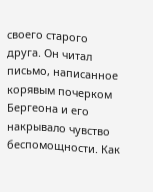своего старого друга. Он читал письмо, написанное корявым почерком Бергеона и его накрывало чувство беспомощности. Как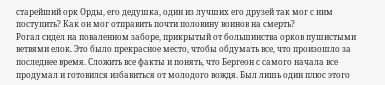старейший орк Орды, его дедушка, один из лучших его друзей так мог с ним поступить? Как он мог отправить почти половину воинов на смерть?
Рогал сидел на поваленном заборе, прикрытый от большинства орков пушистыми ветвями елок. Это было прекрасное место, чтобы обдумать все, что произошло за последнее время. Сложить все факты и понять, что Бергеон с самого начала все продумал и готовился избавиться от молодого вождя. Был лишь один плюс этого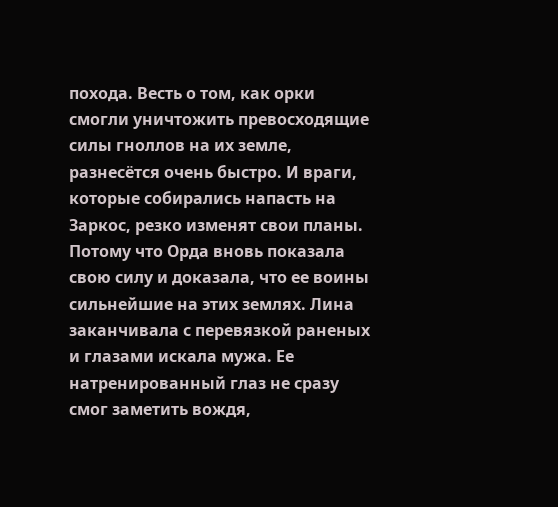похода. Весть о том, как орки смогли уничтожить превосходящие силы гноллов на их земле, разнесётся очень быстро. И враги, которые собирались напасть на Заркос, резко изменят свои планы. Потому что Орда вновь показала свою силу и доказала, что ее воины сильнейшие на этих землях. Лина заканчивала с перевязкой раненых и глазами искала мужа. Ее натренированный глаз не сразу смог заметить вождя,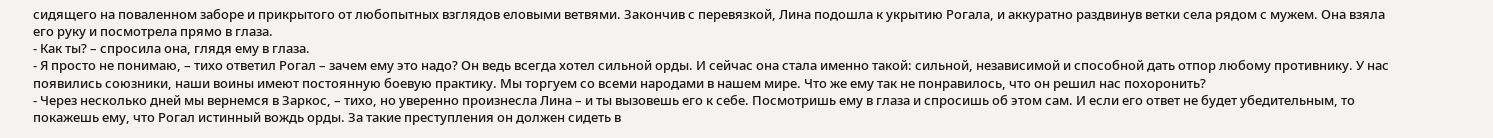сидящего на поваленном заборе и прикрытого от любопытных взглядов еловыми ветвями. Закончив с перевязкой, Лина подошла к укрытию Рогала, и аккуратно раздвинув ветки села рядом с мужем. Она взяла его руку и посмотрела прямо в глаза.
- Как ты? – спросила она, глядя ему в глаза.
- Я просто не понимаю, – тихо ответил Рогал – зачем ему это надо? Он ведь всегда хотел сильной орды. И сейчас она стала именно такой: сильной, независимой и способной дать отпор любому противнику. У нас появились союзники, наши воины имеют постоянную боевую практику. Мы торгуем со всеми народами в нашем мире. Что же ему так не понравилось, что он решил нас похоронить?
- Через несколько дней мы вернемся в Заркос, – тихо, но уверенно произнесла Лина – и ты вызовешь его к себе. Посмотришь ему в глаза и спросишь об этом сам. И если его ответ не будет убедительным, то покажешь ему, что Рогал истинный вождь орды. За такие преступления он должен сидеть в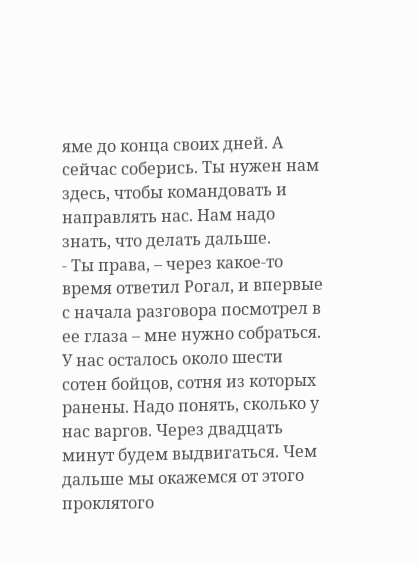яме до конца своих дней. А сейчас соберись. Ты нужен нам здесь, чтобы командовать и направлять нас. Нам надо знать, что делать дальше.
- Ты права, – через какое-то время ответил Рогал, и впервые с начала разговора посмотрел в ее глаза – мне нужно собраться. У нас осталось около шести сотен бойцов, сотня из которых ранены. Надо понять, сколько у нас варгов. Через двадцать минут будем выдвигаться. Чем дальше мы окажемся от этого проклятого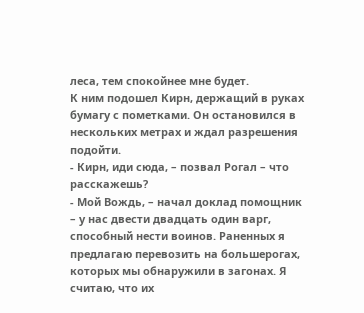леса, тем спокойнее мне будет.
К ним подошел Кирн, держащий в руках бумагу с пометками. Он остановился в нескольких метрах и ждал разрешения подойти.
- Кирн, иди сюда, – позвал Рогал – что расскажешь?
- Мой Вождь, – начал доклад помощник – у нас двести двадцать один варг, способный нести воинов. Раненных я предлагаю перевозить на большерогах, которых мы обнаружили в загонах. Я считаю, что их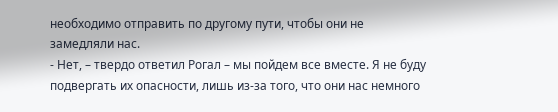необходимо отправить по другому пути, чтобы они не замедляли нас.
- Нет, – твердо ответил Рогал – мы пойдем все вместе. Я не буду подвергать их опасности, лишь из-за того, что они нас немного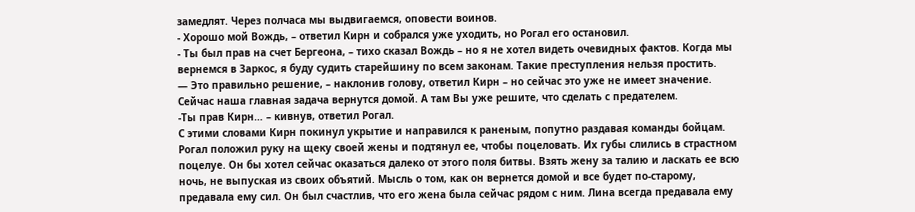замедлят. Через полчаса мы выдвигаемся, оповести воинов.
- Хорошо мой Вождь, – ответил Кирн и собрался уже уходить, но Рогал его остановил.
- Ты был прав на счет Бергеона, – тихо сказал Вождь – но я не хотел видеть очевидных фактов. Когда мы вернемся в Заркос, я буду судить старейшину по всем законам. Такие преступления нельзя простить.
— Это правильно решение, – наклонив голову, ответил Кирн – но сейчас это уже не имеет значение. Сейчас наша главная задача вернутся домой. А там Вы уже решите, что сделать с предателем.
-Ты прав Кирн… – кивнув, ответил Рогал.
С этими словами Кирн покинул укрытие и направился к раненым, попутно раздавая команды бойцам. Рогал положил руку на щеку своей жены и подтянул ее, чтобы поцеловать. Их губы слились в страстном поцелуе. Он бы хотел сейчас оказаться далеко от этого поля битвы. Взять жену за талию и ласкать ее всю ночь, не выпуская из своих объятий. Мысль о том, как он вернется домой и все будет по-старому, предавала ему сил. Он был счастлив, что его жена была сейчас рядом с ним. Лина всегда предавала ему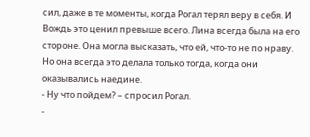сил, даже в те моменты, когда Рогал терял веру в себя. И Вождь это ценил превыше всего. Лина всегда была на его стороне. Она могла высказать, что ей, что-то не по нраву. Но она всегда это делала только тогда, когда они оказывались наедине.
- Ну что пойдем? – спросил Рогал.
-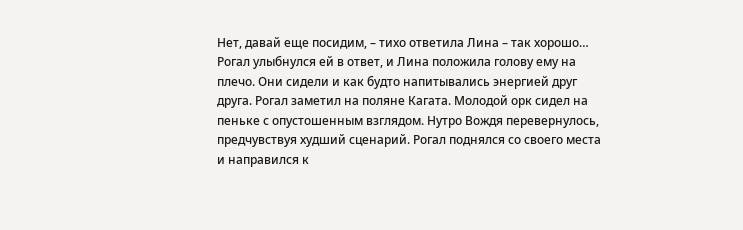Нет, давай еще посидим, – тихо ответила Лина – так хорошо…
Рогал улыбнулся ей в ответ, и Лина положила голову ему на плечо. Они сидели и как будто напитывались энергией друг друга. Рогал заметил на поляне Кагата. Молодой орк сидел на пеньке с опустошенным взглядом. Нутро Вождя перевернулось, предчувствуя худший сценарий. Рогал поднялся со своего места и направился к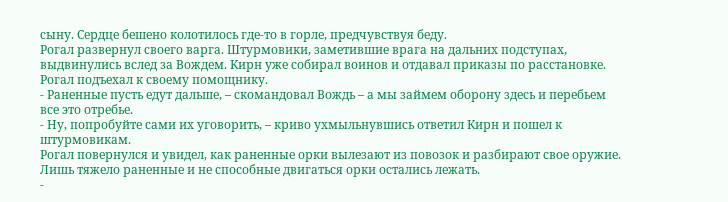сыну. Сердце бешено колотилось где-то в горле, предчувствуя беду.
Рогал развернул своего варга. Штурмовики, заметившие врага на дальних подступах, выдвинулись вслед за Вождем. Кирн уже собирал воинов и отдавал приказы по расстановке. Рогал подъехал к своему помощнику.
- Раненные пусть едут дальше, – скомандовал Вождь – а мы займем оборону здесь и перебьем все это отребье.
- Ну, попробуйте сами их уговорить, – криво ухмыльнувшись ответил Кирн и пошел к штурмовикам.
Рогал повернулся и увидел, как раненные орки вылезают из повозок и разбирают свое оружие. Лишь тяжело раненные и не способные двигаться орки остались лежать.
-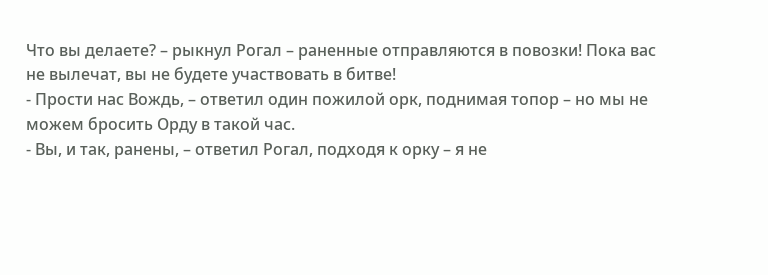Что вы делаете? – рыкнул Рогал – раненные отправляются в повозки! Пока вас не вылечат, вы не будете участвовать в битве!
- Прости нас Вождь, – ответил один пожилой орк, поднимая топор – но мы не можем бросить Орду в такой час.
- Вы, и так, ранены, – ответил Рогал, подходя к орку – я не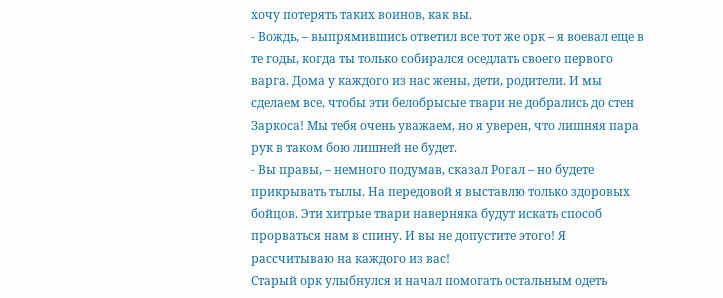хочу потерять таких воинов, как вы.
- Вождь, – выпрямившись ответил все тот же орк – я воевал еще в те годы, когда ты только собирался оседлать своего первого варга. Дома у каждого из нас жены, дети, родители. И мы сделаем все, чтобы эти белобрысые твари не добрались до стен Заркоса! Мы тебя очень уважаем, но я уверен, что лишняя пара рук в таком бою лишней не будет.
- Вы правы, – немного подумав, сказал Рогал – но будете прикрывать тылы. На передовой я выставлю только здоровых бойцов. Эти хитрые твари наверняка будут искать способ прорваться нам в спину. И вы не допустите этого! Я рассчитываю на каждого из вас!
Старый орк улыбнулся и начал помогать остальным одеть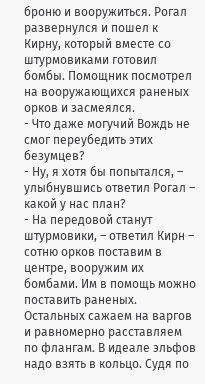броню и вооружиться. Рогал развернулся и пошел к Кирну, который вместе со штурмовиками готовил бомбы. Помощник посмотрел на вооружающихся раненых орков и засмеялся.
- Что даже могучий Вождь не смог переубедить этих безумцев?
- Ну, я хотя бы попытался, – улыбнувшись ответил Рогал – какой у нас план?
- На передовой станут штурмовики, – ответил Кирн – сотню орков поставим в центре, вооружим их бомбами. Им в помощь можно поставить раненых. Остальных сажаем на варгов и равномерно расставляем по флангам. В идеале эльфов надо взять в кольцо. Судя по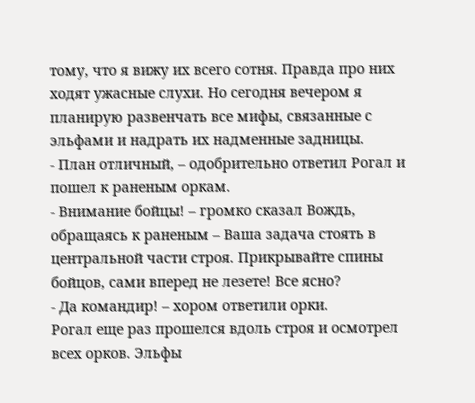тому, что я вижу их всего сотня. Правда про них ходят ужасные слухи. Но сегодня вечером я планирую развенчать все мифы, связанные с эльфами и надрать их надменные задницы.
- План отличный, – одобрительно ответил Рогал и пошел к раненым оркам.
- Внимание бойцы! – громко сказал Вождь, обращаясь к раненым – Ваша задача стоять в центральной части строя. Прикрывайте спины бойцов, сами вперед не лезете! Все ясно?
- Да командир! – хором ответили орки.
Рогал еще раз прошелся вдоль строя и осмотрел всех орков. Эльфы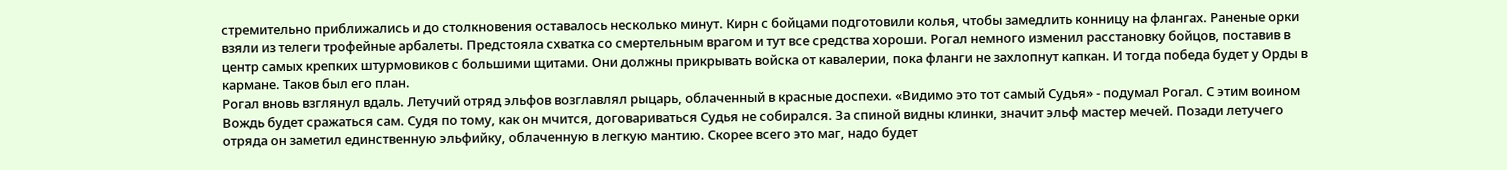стремительно приближались и до столкновения оставалось несколько минут. Кирн с бойцами подготовили колья, чтобы замедлить конницу на флангах. Раненые орки взяли из телеги трофейные арбалеты. Предстояла схватка со смертельным врагом и тут все средства хороши. Рогал немного изменил расстановку бойцов, поставив в центр самых крепких штурмовиков с большими щитами. Они должны прикрывать войска от кавалерии, пока фланги не захлопнут капкан. И тогда победа будет у Орды в кармане. Таков был его план.
Рогал вновь взглянул вдаль. Летучий отряд эльфов возглавлял рыцарь, облаченный в красные доспехи. «Видимо это тот самый Судья» - подумал Рогал. С этим воином Вождь будет сражаться сам. Судя по тому, как он мчится, договариваться Судья не собирался. За спиной видны клинки, значит эльф мастер мечей. Позади летучего отряда он заметил единственную эльфийку, облаченную в легкую мантию. Скорее всего это маг, надо будет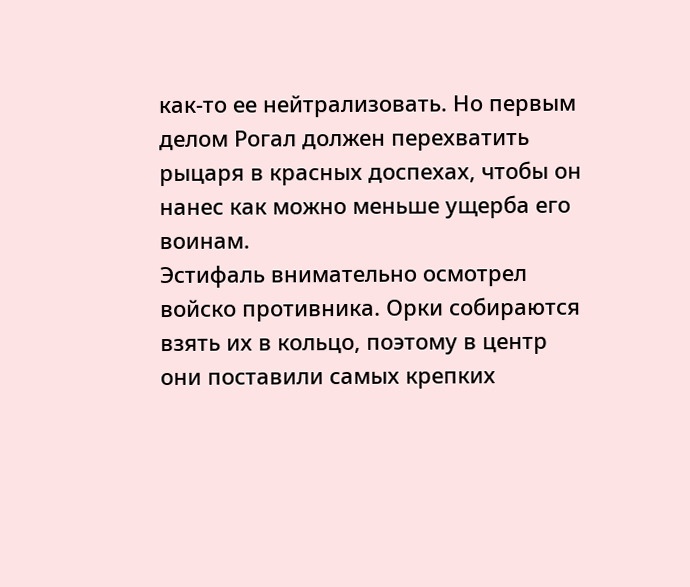как-то ее нейтрализовать. Но первым делом Рогал должен перехватить рыцаря в красных доспехах, чтобы он нанес как можно меньше ущерба его воинам.
Эстифаль внимательно осмотрел войско противника. Орки собираются взять их в кольцо, поэтому в центр они поставили самых крепких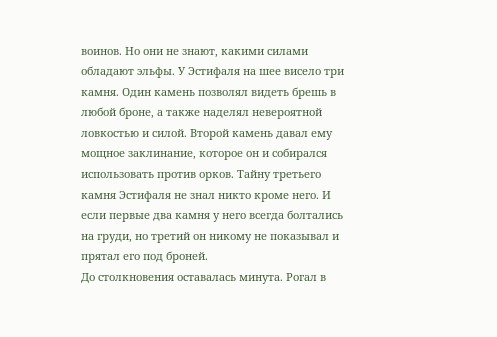воинов. Но они не знают, какими силами обладают эльфы. У Эстифаля на шее висело три камня. Один камень позволял видеть брешь в любой броне, а также наделял невероятной ловкостью и силой. Второй камень давал ему мощное заклинание, которое он и собирался использовать против орков. Тайну третьего камня Эстифаля не знал никто кроме него. И если первые два камня у него всегда болтались на груди, но третий он никому не показывал и прятал его под броней.
До столкновения оставалась минута. Рогал в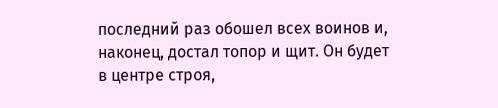последний раз обошел всех воинов и, наконец, достал топор и щит. Он будет в центре строя,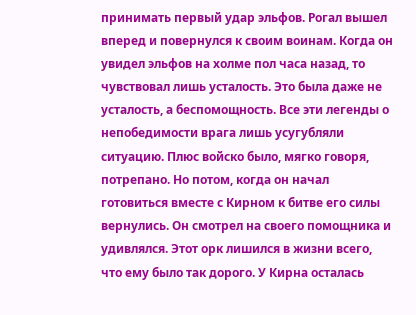принимать первый удар эльфов. Рогал вышел вперед и повернулся к своим воинам. Когда он увидел эльфов на холме пол часа назад, то чувствовал лишь усталость. Это была даже не усталость, а беспомощность. Все эти легенды о непобедимости врага лишь усугубляли ситуацию. Плюс войско было, мягко говоря, потрепано. Но потом, когда он начал готовиться вместе с Кирном к битве его силы вернулись. Он смотрел на своего помощника и удивлялся. Этот орк лишился в жизни всего, что ему было так дорого. У Кирна осталась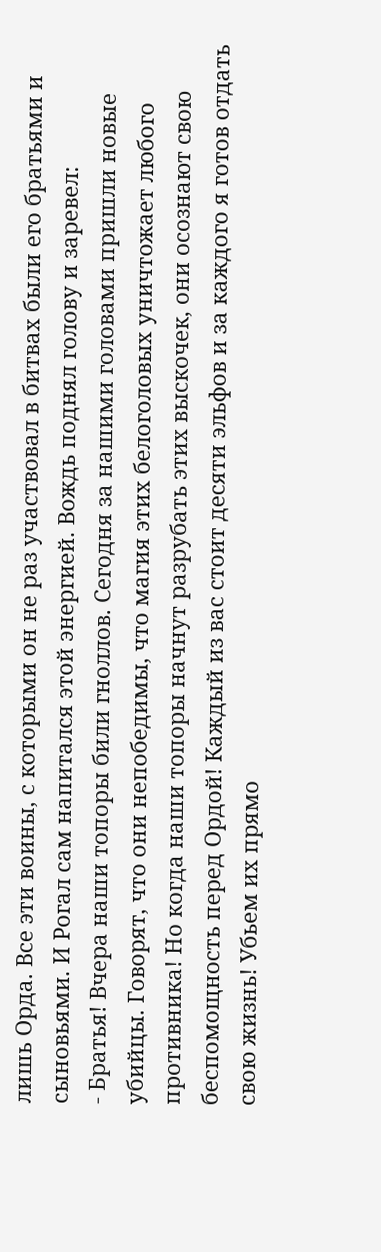лишь Орда. Все эти воины, с которыми он не раз участвовал в битвах были его братьями и сыновьями. И Рогал сам напитался этой энергией. Вождь поднял голову и заревел:
- Братья! Вчера наши топоры били гноллов. Сегодня за нашими головами пришли новые убийцы. Говорят, что они непобедимы, что магия этих белоголовых уничтожает любого противника! Но когда наши топоры начнут разрубать этих выскочек, они осознают свою беспомощность перед Ордой! Каждый из вас стоит десяти эльфов и за каждого я готов отдать свою жизнь! Убьем их прямо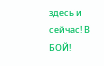здесь и сейчас! В БОЙ!